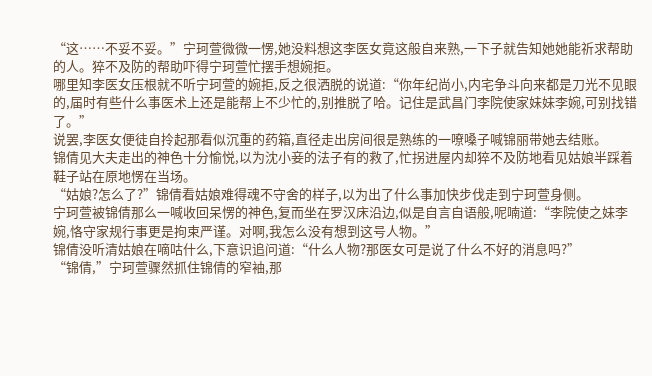“这……不妥不妥。”宁珂萱微微一愣,她没料想这李医女竟这般自来熟,一下子就告知她她能祈求帮助的人。猝不及防的帮助吓得宁珂萱忙摆手想婉拒。
哪里知李医女压根就不听宁珂萱的婉拒,反之很洒脱的说道:“你年纪尚小,内宅争斗向来都是刀光不见眼的,届时有些什么事医术上还是能帮上不少忙的,别推脱了哈。记住是武昌门李院使家妹妹李婉,可别找错了。”
说罢,李医女便徒自拎起那看似沉重的药箱,直径走出房间很是熟练的一嘹嗓子喊锦丽带她去结账。
锦倩见大夫走出的神色十分愉悦,以为沈小妾的法子有的救了,忙拐进屋内却猝不及防地看见姑娘半踩着鞋子站在原地愣在当场。
“姑娘?怎么了?”锦倩看姑娘难得魂不守舍的样子,以为出了什么事加快步伐走到宁珂萱身侧。
宁珂萱被锦倩那么一喊收回呆愣的神色,复而坐在罗汉床沿边,似是自言自语般,呢喃道:“李院使之妹李婉,恪守家规行事更是拘束严谨。对啊,我怎么没有想到这号人物。”
锦倩没听清姑娘在嘀咕什么,下意识追问道:“什么人物?那医女可是说了什么不好的消息吗?”
“锦倩,”宁珂萱骤然抓住锦倩的窄袖,那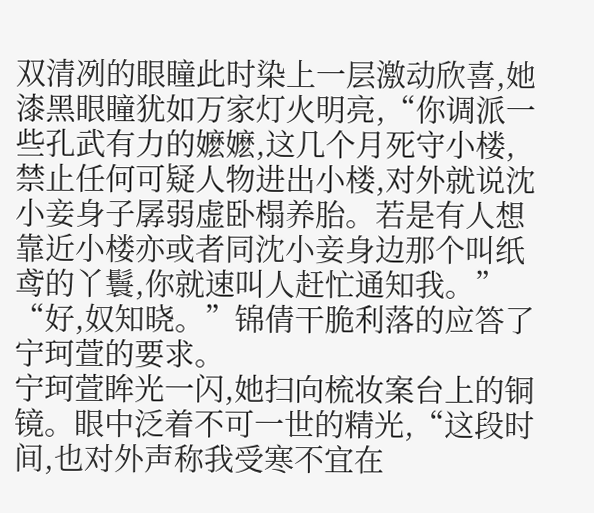双清冽的眼瞳此时染上一层激动欣喜,她漆黑眼瞳犹如万家灯火明亮,“你调派一些孔武有力的嬷嬷,这几个月死守小楼,禁止任何可疑人物进出小楼,对外就说沈小妾身子孱弱虚卧榻养胎。若是有人想靠近小楼亦或者同沈小妾身边那个叫纸鸢的丫鬟,你就速叫人赶忙通知我。”
“好,奴知晓。”锦倩干脆利落的应答了宁珂萱的要求。
宁珂萱眸光一闪,她扫向梳妆案台上的铜镜。眼中泛着不可一世的精光,“这段时间,也对外声称我受寒不宜在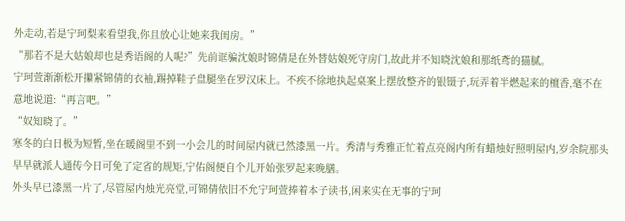外走动,若是宁珂梨来看望我,你且放心让她来我闺房。”
“那若不是大姑娘却也是秀语阁的人呢?”先前诓骗沈娘时锦倩是在外替姑娘死守房门,故此并不知晓沈娘和那纸鸢的猫腻。
宁珂萱渐渐松开攥紧锦倩的衣袖,踢掉鞋子盘腿坐在罗汉床上。不疾不徐地执起桌案上摆放整齐的银镊子,玩弄着半燃起来的檀香,毫不在意地说道:“再言吧。”
“奴知晓了。”
寒冬的白日极为短暂,坐在暖阁里不到一小会儿的时间屋内就已然漆黑一片。秀清与秀雅正忙着点亮阁内所有蜡烛好照明屋内,岁余院那头早早就派人通传今日可免了定省的规矩,宁佑阁便自个儿开始张罗起来晚膳。
外头早已漆黑一片了,尽管屋内烛光亮堂,可锦倩依旧不允宁珂萱捧着本子读书,闲来实在无事的宁珂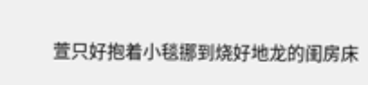萱只好抱着小毯挪到烧好地龙的闺房床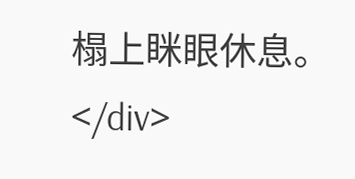榻上眯眼休息。</div>